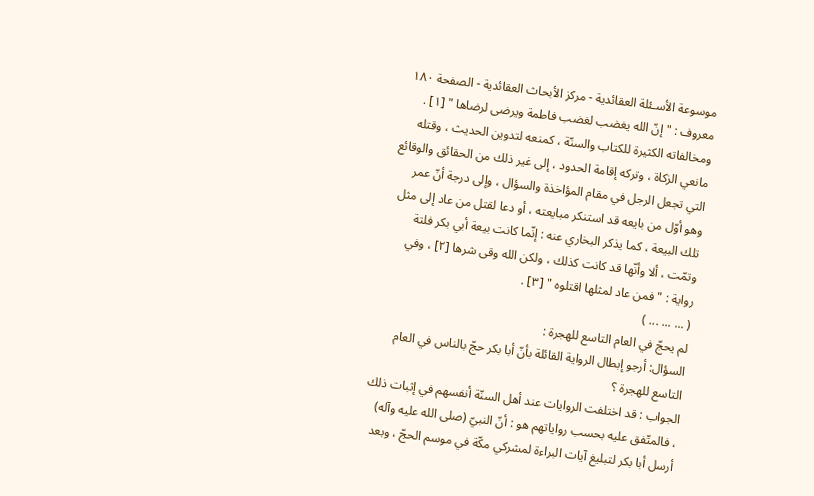موسوعة الأسـئلة العقائدية - مركز الأبحاث العقائدية - الصفحة ١٨٠
معروف : " إنّ الله يغضب لغضب فاطمة ويرضى لرضاها " [١] .
ومخالفاته الكثيرة للكتاب والسنّة ، كمنعه لتدوين الحديث ، وقتله مانعي الزكاة ، وتركه إقامة الحدود ، إلى غير ذلك من الحقائق والوقائع التي تجعل الرجل في مقام المؤاخذة والسؤال ، وإلى درجة أنّ عمر وهو أوّل من بايعه قد استنكر مبايعته ، أو دعا لقتل من عاد إلى مثل تلك البيعة ، كما يذكر البخاري عنه : إنّما كانت بيعة أبي بكر فلتة وتمّت ، ألا وأنّها قد كانت كذلك ، ولكن الله وقى شرها [٢] ، وفي رواية : " فمن عاد لمثلها اقتلوه " [٣] .
( ... ... ... )
لم يحجّ في العام التاسع للهجرة :
السؤال: أرجو إبطال الرواية القائلة بأنّ أبا بكر حجّ بالناس في العام التاسع للهجرة ؟
الجواب : قد اختلفت الروايات عند أهل السنّة أنفسهم في إثبات ذلك ، فالمتّفق عليه بحسب رواياتهم هو : أنّ النبيّ (صلى الله عليه وآله) أرسل أبا بكر لتبليغ آيات البراءة لمشركي مكّة في موسم الحجّ ، وبعد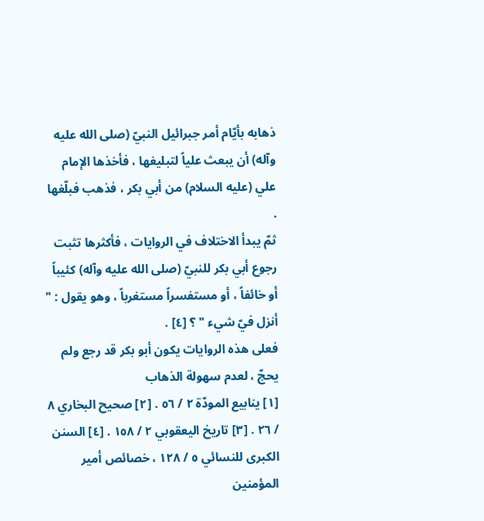ذهابه بأيّام أمر جبرائيل النبيّ (صلى الله عليه وآله) أن يبعث علياً لتبليغها ، فأخذها الإمام علي (عليه السلام) من أبي بكر ، فذهب فبلّغها .
ثمّ يبدأ الاختلاف في الروايات ، فأكثرها تثبت رجوع أبي بكر للنبيّ (صلى الله عليه وآله) كئيباً أو خائفاً ، أو مستفسراً مستغرباً ، وهو يقول : " أنزل فيّ شيء " ؟ [٤] .
فعلى هذه الروايات يكون أبو بكر قد رجع ولم يحجّ ، لعدم سهولة الذهاب
[١] ينابيع المودّة ٢ / ٥٦ . [٢] صحيح البخاري ٨ / ٢٦ . [٣] تاريخ اليعقوبي ٢ / ١٥٨ . [٤] السنن الكبرى للنسائي ٥ / ١٢٨ ، خصائص أمير المؤمنين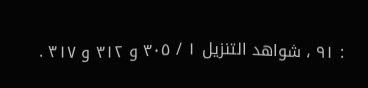: ٩١ ، شواهد التنزيل ١ / ٣٠٥ و ٣١٢ و ٣١٧ .